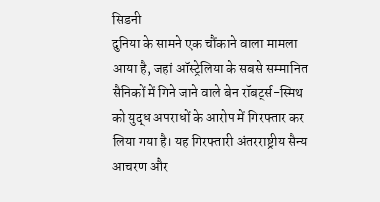सिडनी
दुनिया के सामने एक चौंकाने वाला मामला आया है, जहां ऑस्ट्रेलिया के सबसे सम्मानित सैनिकों में गिने जाने वाले बेन रॉबर्ट्स-स्मिथ को युद्ध अपराधों के आरोप में गिरफ्तार कर लिया गया है। यह गिरफ्तारी अंतरराष्ट्रीय सैन्य आचरण और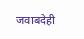जवाबदेही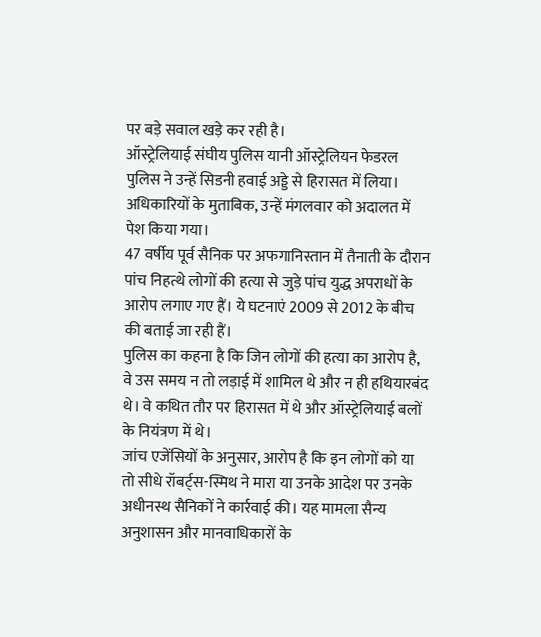पर बड़े सवाल खड़े कर रही है।
ऑस्ट्रेलियाई संघीय पुलिस यानी ऑस्ट्रेलियन फेडरल पुलिस ने उन्हें सिडनी हवाई अड्डे से हिरासत में लिया। अधिकारियों के मुताबिक, उन्हें मंगलवार को अदालत में पेश किया गया।
47 वर्षीय पूर्व सैनिक पर अफगानिस्तान में तैनाती के दौरान पांच निहत्थे लोगों की हत्या से जुड़े पांच युद्ध अपराधों के आरोप लगाए गए हैं। ये घटनाएं 2009 से 2012 के बीच की बताई जा रही हैं।
पुलिस का कहना है कि जिन लोगों की हत्या का आरोप है, वे उस समय न तो लड़ाई में शामिल थे और न ही हथियारबंद थे। वे कथित तौर पर हिरासत में थे और ऑस्ट्रेलियाई बलों के नियंत्रण में थे।
जांच एजेंसियों के अनुसार, आरोप है कि इन लोगों को या तो सीधे रॉबर्ट्स-स्मिथ ने मारा या उनके आदेश पर उनके अधीनस्थ सैनिकों ने कार्रवाई की। यह मामला सैन्य अनुशासन और मानवाधिकारों के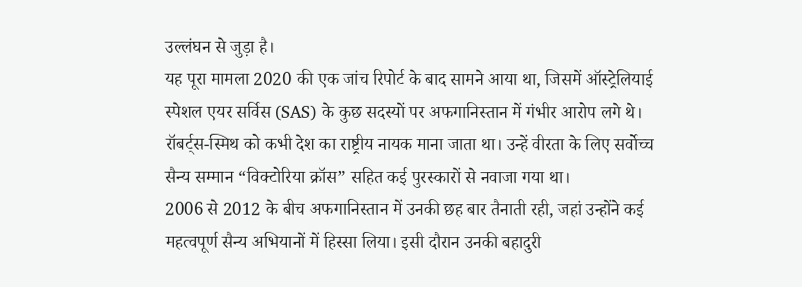उल्लंघन से जुड़ा है।
यह पूरा मामला 2020 की एक जांच रिपोर्ट के बाद सामने आया था, जिसमें ऑस्ट्रेलियाई स्पेशल एयर सर्विस (SAS) के कुछ सदस्यों पर अफगानिस्तान में गंभीर आरोप लगे थे।
रॉबर्ट्स-स्मिथ को कभी देश का राष्ट्रीय नायक माना जाता था। उन्हें वीरता के लिए सर्वोच्च सैन्य सम्मान “विक्टोरिया क्रॉस” सहित कई पुरस्कारों से नवाजा गया था।
2006 से 2012 के बीच अफगानिस्तान में उनकी छह बार तैनाती रही, जहां उन्होंने कई महत्वपूर्ण सैन्य अभियानों में हिस्सा लिया। इसी दौरान उनकी बहादुरी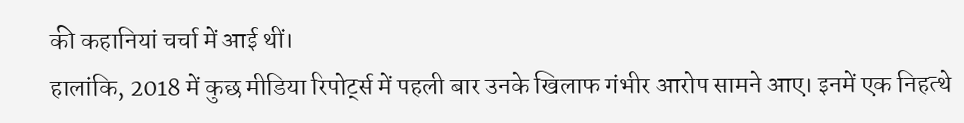की कहानियां चर्चा में आई थीं।
हालांकि, 2018 में कुछ मीडिया रिपोर्ट्स में पहली बार उनके खिलाफ गंभीर आरोप सामने आए। इनमें एक निहत्थे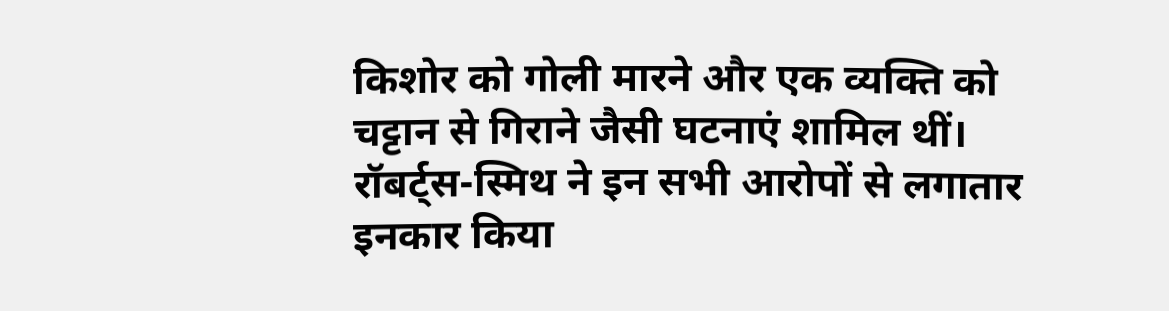किशोर को गोली मारने और एक व्यक्ति को चट्टान से गिराने जैसी घटनाएं शामिल थीं।
रॉबर्ट्स-स्मिथ ने इन सभी आरोपों से लगातार इनकार किया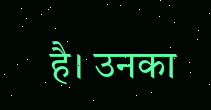है। उनका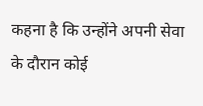कहना है कि उन्होंने अपनी सेवा के दौरान कोई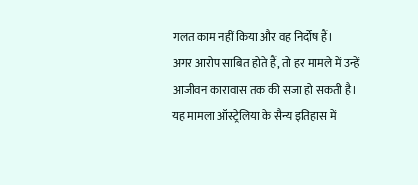गलत काम नहीं किया और वह निर्दोष हैं।
अगर आरोप साबित होते हैं, तो हर मामले में उन्हें आजीवन कारावास तक की सजा हो सकती है। यह मामला ऑस्ट्रेलिया के सैन्य इतिहास में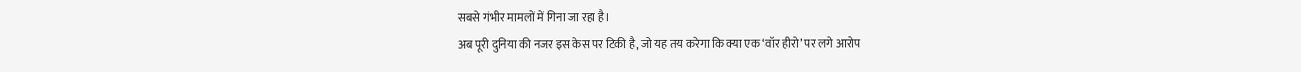सबसे गंभीर मामलों में गिना जा रहा है।
अब पूरी दुनिया की नजर इस केस पर टिकी है, जो यह तय करेगा कि क्या एक ‘वॉर हीरो’ पर लगे आरोप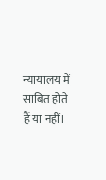न्यायालय में साबित होते हैं या नहीं।